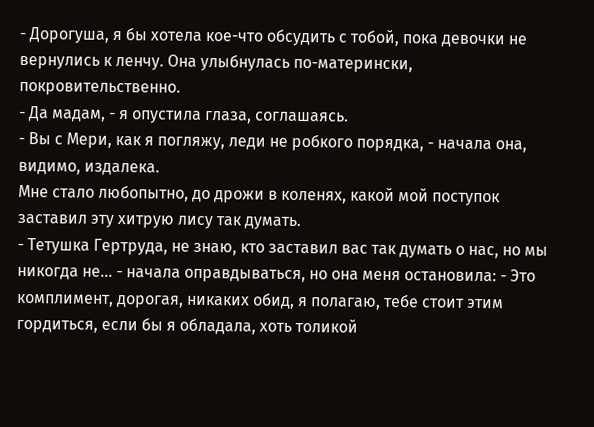- Дорогуша, я бы хотела кое-что обсудить с тобой, пока девочки не вернулись к ленчу. Она улыбнулась по-матерински, покровительственно.
- Да мадам, - я опустила глаза, соглашаясь.
- Вы с Мери, как я погляжу, леди не робкого порядка, - начала она, видимо, издалека.
Мне стало любопытно, до дрожи в коленях, какой мой поступок заставил эту хитрую лису так думать.
- Тетушка Гертруда, не знаю, кто заставил вас так думать о нас, но мы никогда не… - начала оправдываться, но она меня остановила: - Это комплимент, дорогая, никаких обид, я полагаю, тебе стоит этим гордиться, если бы я обладала, хоть толикой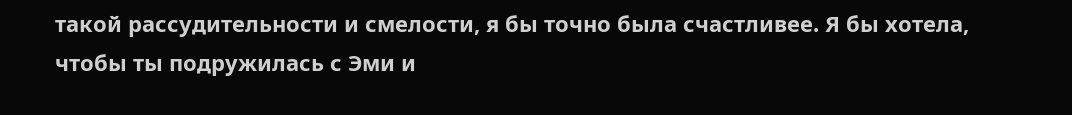такой рассудительности и смелости, я бы точно была счастливее. Я бы хотела, чтобы ты подружилась с Эми и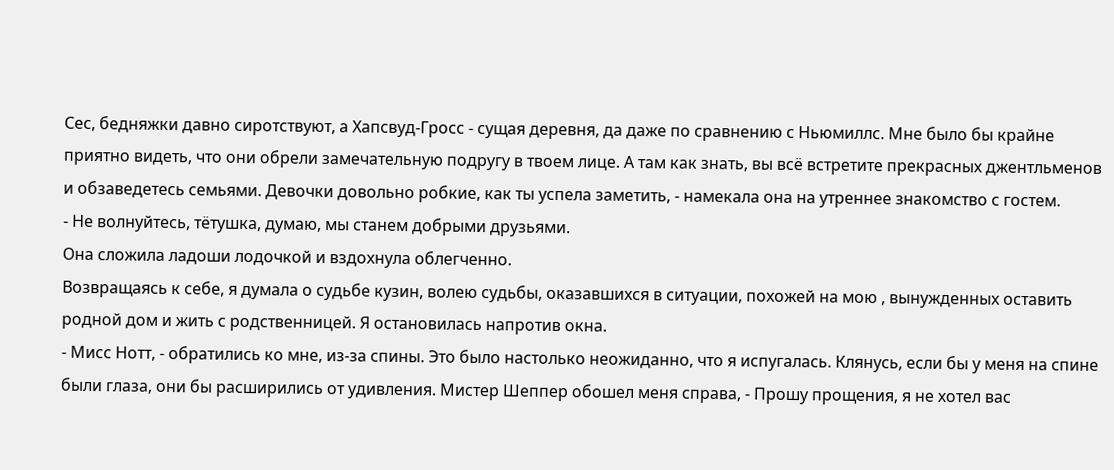Сес, бедняжки давно сиротствуют, а Хапсвуд-Гросс - сущая деревня, да даже по сравнению с Ньюмиллс. Мне было бы крайне приятно видеть, что они обрели замечательную подругу в твоем лице. А там как знать, вы всё встретите прекрасных джентльменов и обзаведетесь семьями. Девочки довольно робкие, как ты успела заметить, - намекала она на утреннее знакомство с гостем.
- Не волнуйтесь, тётушка, думаю, мы станем добрыми друзьями.
Она сложила ладоши лодочкой и вздохнула облегченно.
Возвращаясь к себе, я думала о судьбе кузин, волею судьбы, оказавшихся в ситуации, похожей на мою , вынужденных оставить родной дом и жить с родственницей. Я остановилась напротив окна.
- Мисс Нотт, - обратились ко мне, из-за спины. Это было настолько неожиданно, что я испугалась. Клянусь, если бы у меня на спине были глаза, они бы расширились от удивления. Мистер Шеппер обошел меня справа, - Прошу прощения, я не хотел вас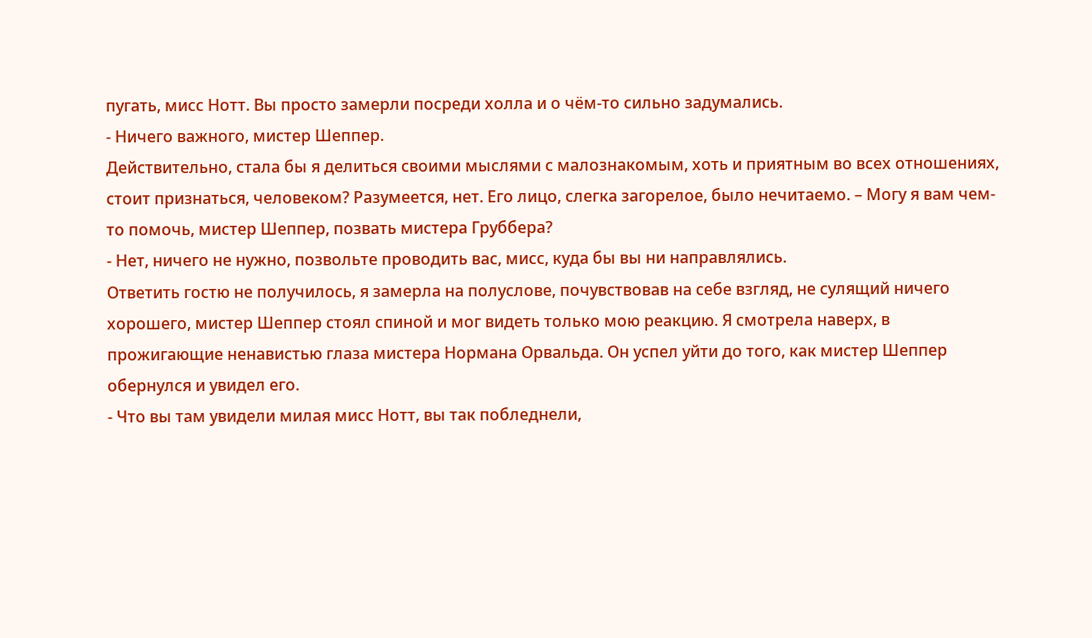пугать, мисс Нотт. Вы просто замерли посреди холла и о чём-то сильно задумались.
- Ничего важного, мистер Шеппер.
Действительно, стала бы я делиться своими мыслями с малознакомым, хоть и приятным во всех отношениях, стоит признаться, человеком? Разумеется, нет. Его лицо, слегка загорелое, было нечитаемо. – Могу я вам чем-то помочь, мистер Шеппер, позвать мистера Груббера?
- Нет, ничего не нужно, позвольте проводить вас, мисс, куда бы вы ни направлялись.
Ответить гостю не получилось, я замерла на полуслове, почувствовав на себе взгляд, не сулящий ничего хорошего, мистер Шеппер стоял спиной и мог видеть только мою реакцию. Я смотрела наверх, в прожигающие ненавистью глаза мистера Нормана Орвальда. Он успел уйти до того, как мистер Шеппер обернулся и увидел его.
- Что вы там увидели милая мисс Нотт, вы так побледнели,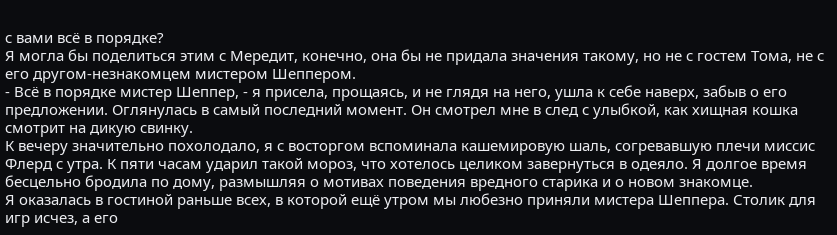с вами всё в порядке?
Я могла бы поделиться этим с Мередит, конечно, она бы не придала значения такому, но не с гостем Тома, не с его другом-незнакомцем мистером Шеппером.
- Всё в порядке мистер Шеппер, - я присела, прощаясь, и не глядя на него, ушла к себе наверх, забыв о его предложении. Оглянулась в самый последний момент. Он смотрел мне в след с улыбкой, как хищная кошка смотрит на дикую свинку.
К вечеру значительно похолодало, я с восторгом вспоминала кашемировую шаль, согревавшую плечи миссис Флерд с утра. К пяти часам ударил такой мороз, что хотелось целиком завернуться в одеяло. Я долгое время бесцельно бродила по дому, размышляя о мотивах поведения вредного старика и о новом знакомце.
Я оказалась в гостиной раньше всех, в которой ещё утром мы любезно приняли мистера Шеппера. Столик для игр исчез, а его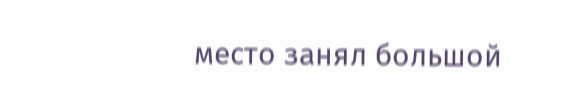место занял большой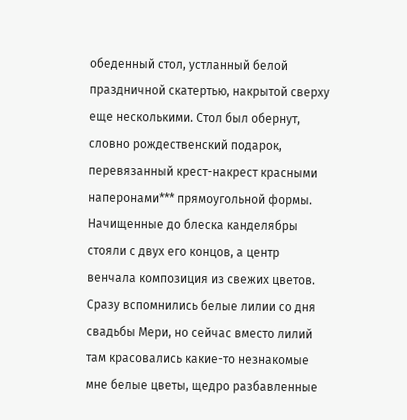обеденный стол, устланный белой праздничной скатертью, накрытой сверху еще несколькими. Стол был обернут, словно рождественский подарок, перевязанный крест-накрест красными наперонами*** прямоугольной формы. Начищенные до блеска канделябры стояли с двух его концов, а центр венчала композиция из свежих цветов. Сразу вспомнились белые лилии со дня свадьбы Мери, но сейчас вместо лилий там красовались какие-то незнакомые мне белые цветы, щедро разбавленные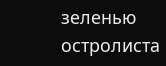зеленью остролиста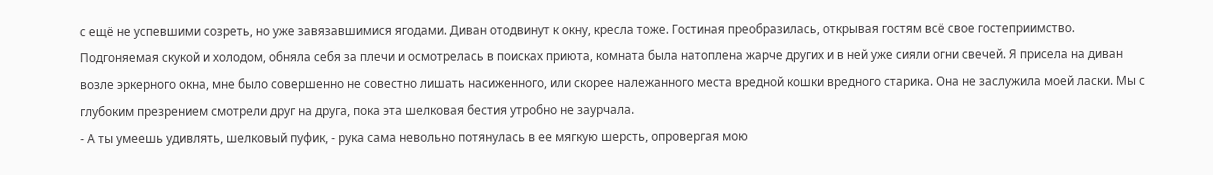с ещё не успевшими созреть, но уже завязавшимися ягодами. Диван отодвинут к окну, кресла тоже. Гостиная преобразилась, открывая гостям всё свое гостеприимство.
Подгоняемая скукой и холодом, обняла себя за плечи и осмотрелась в поисках приюта, комната была натоплена жарче других и в ней уже сияли огни свечей. Я присела на диван возле эркерного окна, мне было совершенно не совестно лишать насиженного, или скорее належанного места вредной кошки вредного старика. Она не заслужила моей ласки. Мы с глубоким презрением смотрели друг на друга, пока эта шелковая бестия утробно не заурчала.
- А ты умеешь удивлять, шелковый пуфик, - рука сама невольно потянулась в ее мягкую шерсть, опровергая мою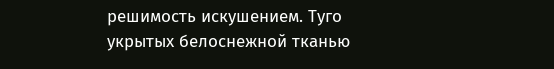решимость искушением. Туго укрытых белоснежной тканью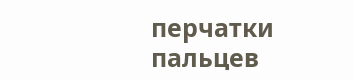перчатки пальцев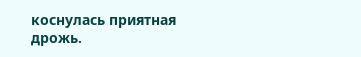коснулась приятная дрожь.